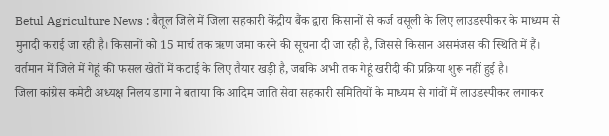Betul Agriculture News : बैतूल जिले में जिला सहकारी केंद्रीय बैंक द्वारा किसानों से कर्ज वसूली के लिए लाउडस्पीकर के माध्यम से मुनादी कराई जा रही है। किसानों को 15 मार्च तक ऋण जमा करने की सूचना दी जा रही है, जिससे किसान असमंजस की स्थिति में हैं। वर्तमान में जिले में गेहूं की फसल खेतों में कटाई के लिए तैयार खड़ी है, जबकि अभी तक गेहूं खरीदी की प्रक्रिया शुरू नहीं हुई है।
जिला कांग्रेस कमेटी अध्यक्ष निलय डागा ने बताया कि आदिम जाति सेवा सहकारी समितियों के माध्यम से गांवों में लाउडस्पीकर लगाकर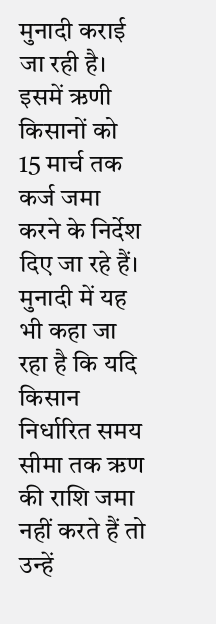मुनादी कराई जा रही है। इसमें ऋणी किसानों को 15 मार्च तक कर्ज जमा करने के निर्देश दिए जा रहे हैं।
मुनादी में यह भी कहा जा रहा है कि यदि किसान निर्धारित समय सीमा तक ऋण की राशि जमा नहीं करते हैं तो उन्हें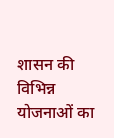शासन की विभिन्न योजनाओं का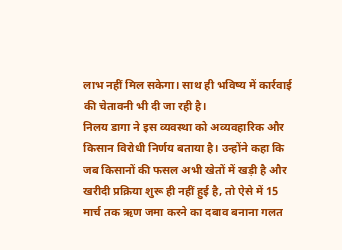लाभ नहीं मिल सकेगा। साथ ही भविष्य में कार्रवाई की चेतावनी भी दी जा रही है।
निलय डागा ने इस व्यवस्था को अव्यवहारिक और किसान विरोधी निर्णय बताया है। उन्होंने कहा कि जब किसानों की फसल अभी खेतों में खड़ी है और खरीदी प्रक्रिया शुरू ही नहीं हुई है, तो ऐसे में 15 मार्च तक ऋण जमा करने का दबाव बनाना गलत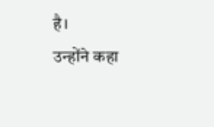है।
उन्होंने कहा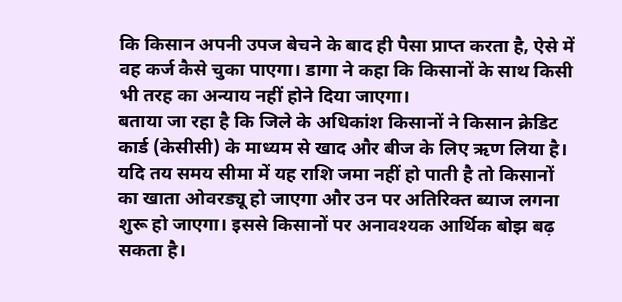कि किसान अपनी उपज बेचने के बाद ही पैसा प्राप्त करता है, ऐसे में वह कर्ज कैसे चुका पाएगा। डागा ने कहा कि किसानों के साथ किसी भी तरह का अन्याय नहीं होने दिया जाएगा।
बताया जा रहा है कि जिले के अधिकांश किसानों ने किसान क्रेडिट कार्ड (केसीसी) के माध्यम से खाद और बीज के लिए ऋण लिया है। यदि तय समय सीमा में यह राशि जमा नहीं हो पाती है तो किसानों का खाता ओवरड्यू हो जाएगा और उन पर अतिरिक्त ब्याज लगना शुरू हो जाएगा। इससे किसानों पर अनावश्यक आर्थिक बोझ बढ़ सकता है।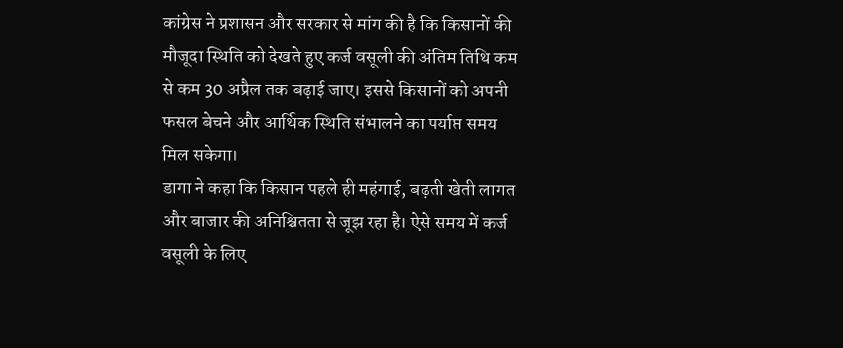कांग्रेस ने प्रशासन और सरकार से मांग की है कि किसानों की मौजूदा स्थिति को देखते हुए कर्ज वसूली की अंतिम तिथि कम से कम 30 अप्रैल तक बढ़ाई जाए। इससे किसानों को अपनी फसल बेचने और आर्थिक स्थिति संभालने का पर्याप्त समय मिल सकेगा।
डागा ने कहा कि किसान पहले ही महंगाई, बढ़ती खेती लागत और बाजार की अनिश्चितता से जूझ रहा है। ऐसे समय में कर्ज वसूली के लिए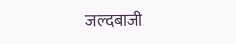जल्दबाजी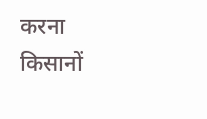करना किसानों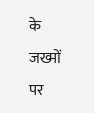के जख्मों पर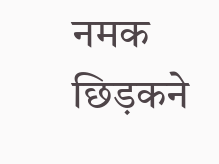नमक छिड़कने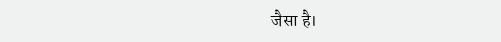जैसा है।